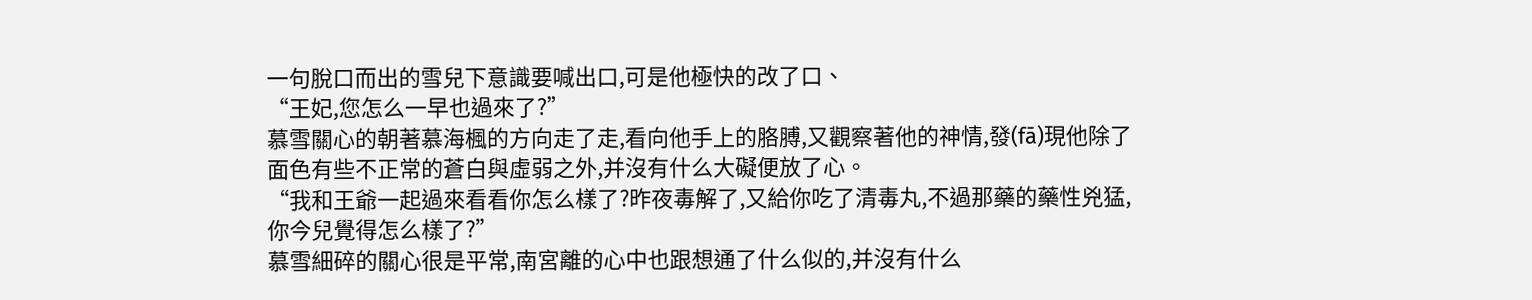一句脫口而出的雪兒下意識要喊出口,可是他極快的改了口、
“王妃,您怎么一早也過來了?”
慕雪關心的朝著慕海楓的方向走了走,看向他手上的胳膊,又觀察著他的神情,發(fā)現他除了面色有些不正常的蒼白與虛弱之外,并沒有什么大礙便放了心。
“我和王爺一起過來看看你怎么樣了?昨夜毒解了,又給你吃了清毒丸,不過那藥的藥性兇猛,你今兒覺得怎么樣了?”
慕雪細碎的關心很是平常,南宮離的心中也跟想通了什么似的,并沒有什么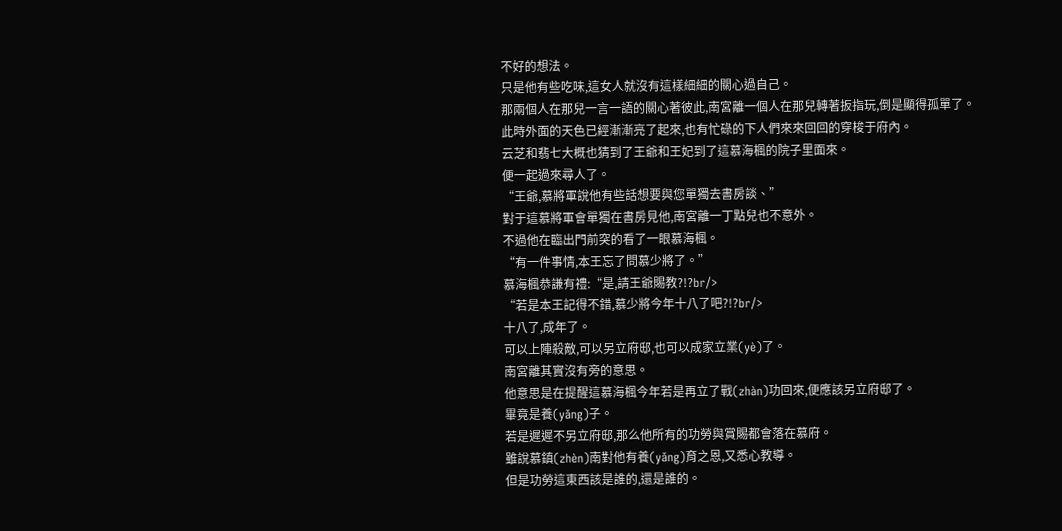不好的想法。
只是他有些吃味,這女人就沒有這樣細細的關心過自己。
那兩個人在那兒一言一語的關心著彼此,南宮離一個人在那兒轉著扳指玩,倒是顯得孤單了。
此時外面的天色已經漸漸亮了起來,也有忙碌的下人們來來回回的穿梭于府內。
云芝和翡七大概也猜到了王爺和王妃到了這慕海楓的院子里面來。
便一起過來尋人了。
“王爺,慕將軍說他有些話想要與您單獨去書房談、”
對于這慕將軍會單獨在書房見他,南宮離一丁點兒也不意外。
不過他在臨出門前突的看了一眼慕海楓。
“有一件事情,本王忘了問慕少將了。”
慕海楓恭謙有禮:“是,請王爺賜教?!?br/>
“若是本王記得不錯,慕少將今年十八了吧?!?br/>
十八了,成年了。
可以上陣殺敵,可以另立府邸,也可以成家立業(yè)了。
南宮離其實沒有旁的意思。
他意思是在提醒這慕海楓今年若是再立了戰(zhàn)功回來,便應該另立府邸了。
畢竟是養(yǎng)子。
若是遲遲不另立府邸,那么他所有的功勞與賞賜都會落在慕府。
雖說慕鎮(zhèn)南對他有養(yǎng)育之恩,又悉心教導。
但是功勞這東西該是誰的,還是誰的。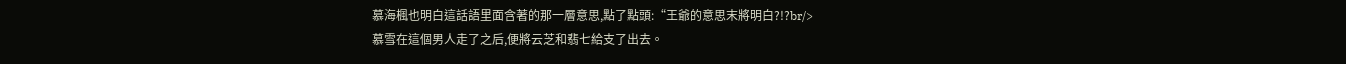慕海楓也明白這話語里面含著的那一層意思,點了點頭:“王爺的意思末將明白?!?br/>
慕雪在這個男人走了之后,便將云芝和翡七給支了出去。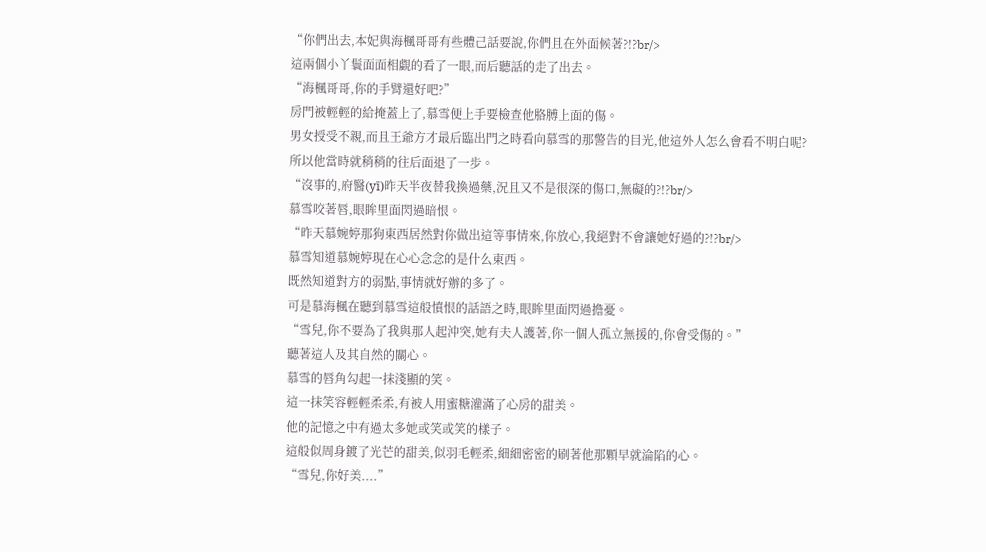“你們出去,本妃與海楓哥哥有些體己話要說,你們且在外面候著?!?br/>
這兩個小丫鬟面面相覷的看了一眼,而后聽話的走了出去。
“海楓哥哥,你的手臂還好吧?”
房門被輕輕的給掩蓋上了,慕雪便上手要檢查他胳膊上面的傷。
男女授受不親,而且王爺方才最后臨出門之時看向慕雪的那警告的目光,他這外人怎么會看不明白呢?
所以他當時就稍稍的往后面退了一步。
“沒事的,府醫(yī)昨天半夜替我換過藥,況且又不是很深的傷口,無礙的?!?br/>
慕雪咬著唇,眼眸里面閃過暗恨。
“昨天慕婉婷那狗東西居然對你做出這等事情來,你放心,我絕對不會讓她好過的?!?br/>
慕雪知道慕婉婷現在心心念念的是什么東西。
既然知道對方的弱點,事情就好辦的多了。
可是慕海楓在聽到慕雪這般憤恨的話語之時,眼眸里面閃過擔憂。
“雪兒,你不要為了我與那人起沖突,她有夫人護著,你一個人孤立無援的,你會受傷的。”
聽著這人及其自然的關心。
慕雪的唇角勾起一抹淺顯的笑。
這一抹笑容輕輕柔柔,有被人用蜜糖灌滿了心房的甜美。
他的記憶之中有過太多她或笑或笑的樣子。
這般似周身鍍了光芒的甜美,似羽毛輕柔,細細密密的刷著他那顆早就淪陷的心。
“雪兒,你好美....”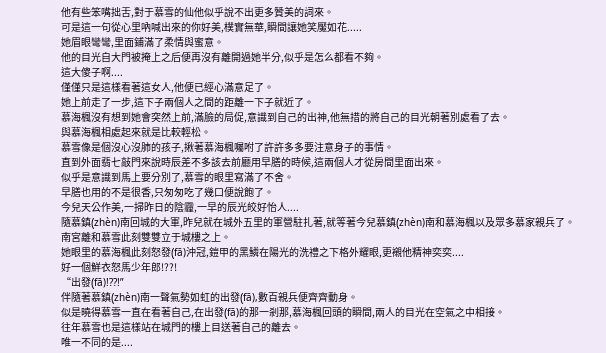他有些笨嘴拙舌,對于慕雪的仙他似乎說不出更多贊美的詞來。
可是這一句從心里吶喊出來的你好美,樸實無華,瞬間讓她笑魘如花.....
她眉眼彎彎,里面鋪滿了柔情與蜜意。
他的目光自大門被掩上之后便再沒有離開過她半分,似乎是怎么都看不夠。
這大傻子啊....
僅僅只是這樣看著這女人,他便已經心滿意足了。
她上前走了一步,這下子兩個人之間的距離一下子就近了。
慕海楓沒有想到她會突然上前,滿臉的局促,意識到自己的出神,他無措的將自己的目光朝著別處看了去。
與慕海楓相處起來就是比較輕松。
慕雪像是個沒心沒肺的孩子,揪著慕海楓囑咐了許許多多要注意身子的事情。
直到外面翡七敲門來說時辰差不多該去前廳用早膳的時候,這兩個人才從房間里面出來。
似乎是意識到馬上要分別了,慕雪的眼里寫滿了不舍。
早膳也用的不是很香,只匆匆吃了幾口便說飽了。
今兒天公作美,一掃昨日的陰霾,一早的辰光皎好怡人....
隨慕鎮(zhèn)南回城的大軍,昨兒就在城外五里的軍營駐扎著,就等著今兒慕鎮(zhèn)南和慕海楓以及眾多慕家親兵了。
南宮離和慕雪此刻雙雙立于城樓之上。
她眼里的慕海楓此刻怒發(fā)沖冠,鎧甲的黑鱗在陽光的洗禮之下格外耀眼,更襯他精神奕奕....
好一個鮮衣怒馬少年郎!??!
“出發(fā)!??!”
伴隨著慕鎮(zhèn)南一聲氣勢如虹的出發(fā),數百親兵便齊齊動身。
似是曉得慕雪一直在看著自己,在出發(fā)的那一剎那,慕海楓回頭的瞬間,兩人的目光在空氣之中相接。
往年慕雪也是這樣站在城門的樓上目送著自己的離去。
唯一不同的是....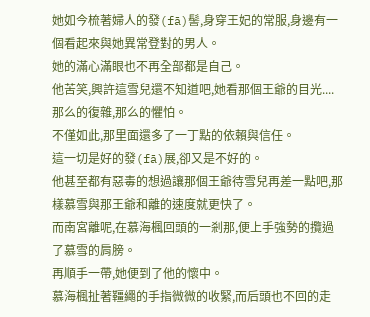她如今梳著婦人的發(fā)髻,身穿王妃的常服,身邊有一個看起來與她異常登對的男人。
她的滿心滿眼也不再全部都是自己。
他苦笑,興許這雪兒還不知道吧,她看那個王爺的目光....
那么的復雜,那么的懼怕。
不僅如此,那里面還多了一丁點的依賴與信任。
這一切是好的發(fā)展,卻又是不好的。
他甚至都有惡毒的想過讓那個王爺待雪兒再差一點吧,那樣慕雪與那王爺和離的速度就更快了。
而南宮離呢,在慕海楓回頭的一剎那,便上手強勢的攬過了慕雪的肩膀。
再順手一帶,她便到了他的懷中。
慕海楓扯著韁繩的手指微微的收緊,而后頭也不回的走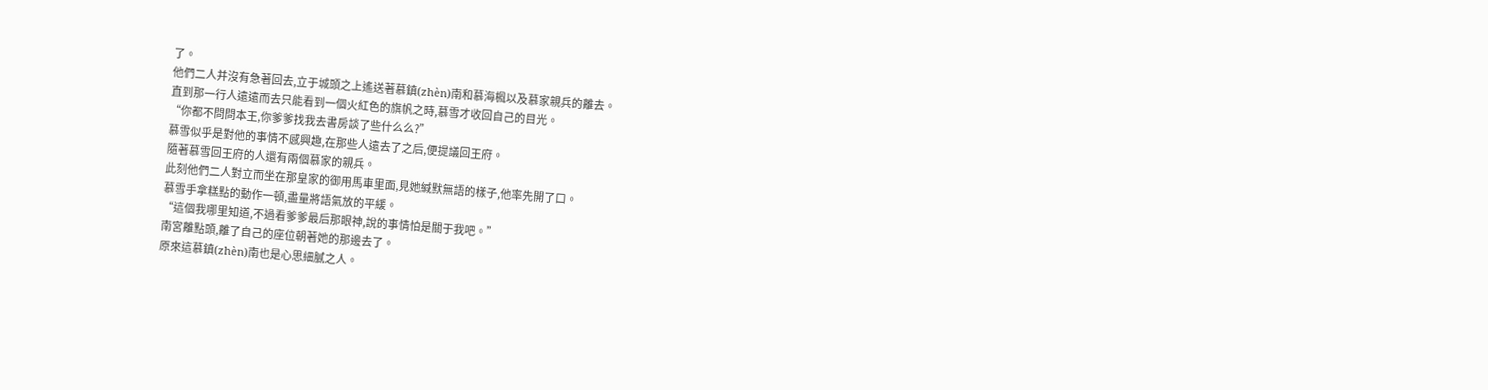了。
他們二人并沒有急著回去,立于城頭之上遙送著慕鎮(zhèn)南和慕海楓以及慕家親兵的離去。
直到那一行人遠遠而去只能看到一個火紅色的旗帆之時,慕雪才收回自己的目光。
“你都不問問本王,你爹爹找我去書房談了些什么么?”
慕雪似乎是對他的事情不感興趣,在那些人遠去了之后,便提議回王府。
隨著慕雪回王府的人還有兩個慕家的親兵。
此刻他們二人對立而坐在那皇家的御用馬車里面,見她緘默無語的樣子,他率先開了口。
慕雪手拿糕點的動作一頓,盡量將語氣放的平緩。
“這個我哪里知道,不過看爹爹最后那眼神,說的事情怕是關于我吧。”
南宮離點頭,離了自己的座位朝著她的那邊去了。
原來這慕鎮(zhèn)南也是心思細膩之人。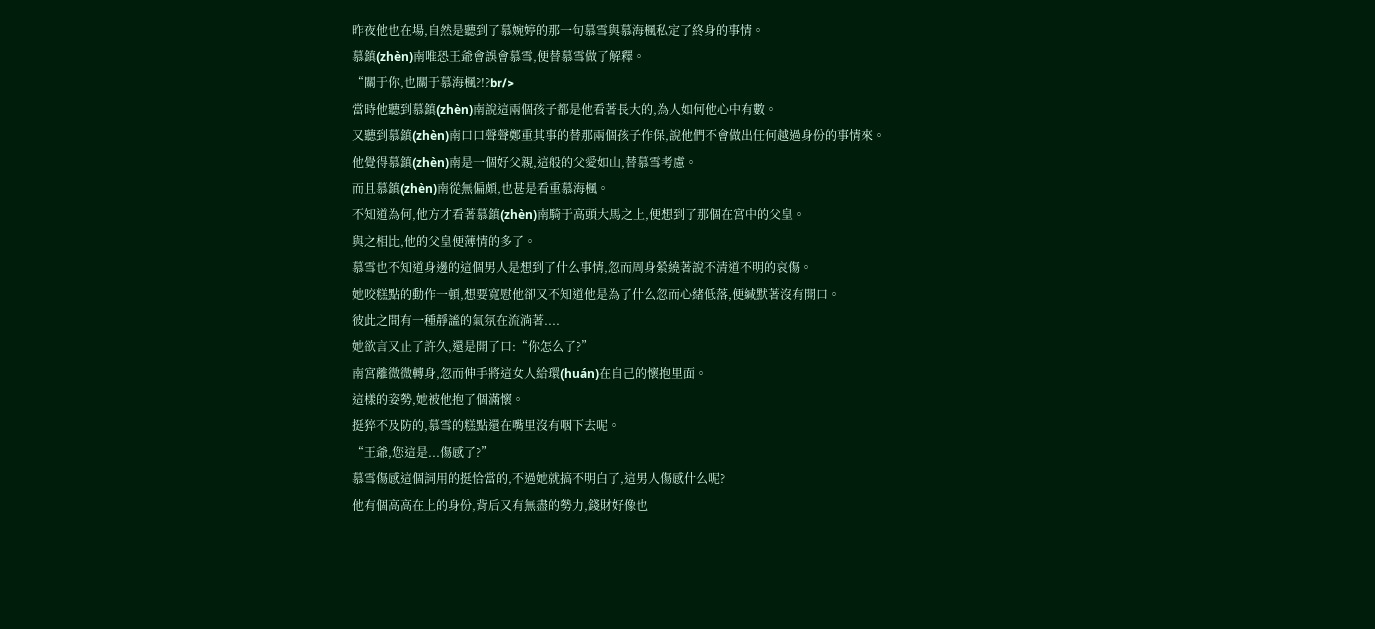昨夜他也在場,自然是聽到了慕婉婷的那一句慕雪與慕海楓私定了終身的事情。
慕鎮(zhèn)南唯恐王爺會誤會慕雪,便替慕雪做了解釋。
“關于你,也關于慕海楓?!?br/>
當時他聽到慕鎮(zhèn)南說這兩個孩子都是他看著長大的,為人如何他心中有數。
又聽到慕鎮(zhèn)南口口聲聲鄭重其事的替那兩個孩子作保,說他們不會做出任何越過身份的事情來。
他覺得慕鎮(zhèn)南是一個好父親,這般的父愛如山,替慕雪考慮。
而且慕鎮(zhèn)南從無偏頗,也甚是看重慕海楓。
不知道為何,他方才看著慕鎮(zhèn)南騎于高頭大馬之上,便想到了那個在宮中的父皇。
與之相比,他的父皇便薄情的多了。
慕雪也不知道身邊的這個男人是想到了什么事情,忽而周身縈繞著說不清道不明的哀傷。
她咬糕點的動作一頓,想要寬慰他卻又不知道他是為了什么忽而心緒低落,便緘默著沒有開口。
彼此之間有一種靜謐的氣氛在流淌著....
她欲言又止了許久,還是開了口:“你怎么了?”
南宮離微微轉身,忽而伸手將這女人給環(huán)在自己的懷抱里面。
這樣的姿勢,她被他抱了個滿懷。
挺猝不及防的,慕雪的糕點還在嘴里沒有咽下去呢。
“王爺,您這是...傷感了?”
慕雪傷感這個詞用的挺恰當的,不過她就搞不明白了,這男人傷感什么呢?
他有個高高在上的身份,背后又有無盡的勢力,錢財好像也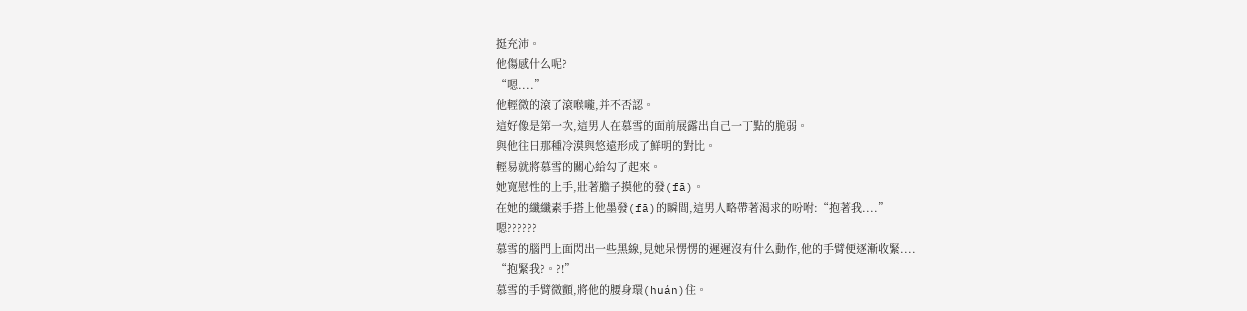挺充沛。
他傷感什么呢?
“嗯....”
他輕微的滾了滾喉嚨,并不否認。
這好像是第一次,這男人在慕雪的面前展露出自己一丁點的脆弱。
與他往日那種冷漠與悠遠形成了鮮明的對比。
輕易就將慕雪的關心給勾了起來。
她寬慰性的上手,壯著膽子摸他的發(fā)。
在她的纖纖素手搭上他墨發(fā)的瞬間,這男人略帶著渴求的吩咐:“抱著我....”
嗯??????
慕雪的腦門上面閃出一些黑線,見她呆愣愣的遲遲沒有什么動作,他的手臂便逐漸收緊....
“抱緊我?。?!”
慕雪的手臂微顫,將他的腰身環(huán)住。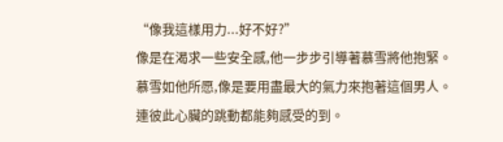“像我這樣用力...好不好?”
像是在渴求一些安全感,他一步步引導著慕雪將他抱緊。
慕雪如他所愿,像是要用盡最大的氣力來抱著這個男人。
連彼此心臟的跳動都能夠感受的到。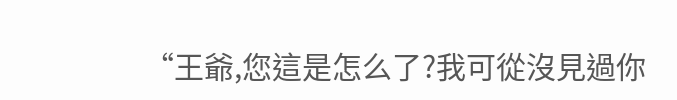“王爺,您這是怎么了?我可從沒見過你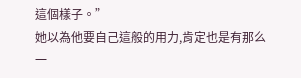這個樣子。”
她以為他要自己這般的用力,肯定也是有那么一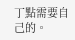丁點需要自己的。